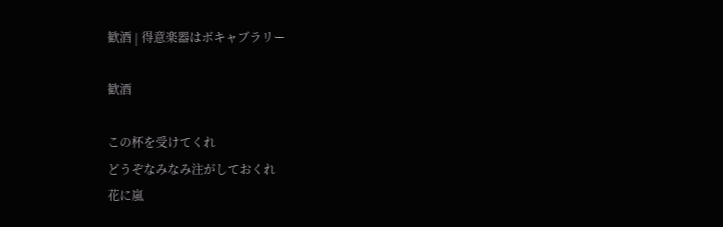歓酒 | 得意楽器はボキャブラリー

歓酒

この杯を受けてくれ
どうぞなみなみ注がしておくれ
花に嵐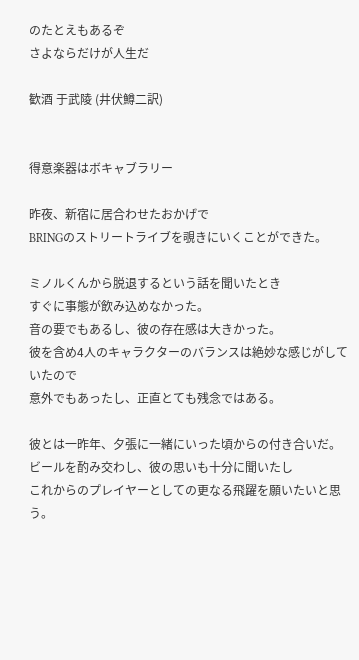のたとえもあるぞ
さよならだけが人生だ

歓酒 于武陵 (井伏鱒二訳)


得意楽器はボキャブラリー

昨夜、新宿に居合わせたおかげで
BRINGのストリートライブを覗きにいくことができた。

ミノルくんから脱退するという話を聞いたとき
すぐに事態が飲み込めなかった。
音の要でもあるし、彼の存在感は大きかった。
彼を含め4人のキャラクターのバランスは絶妙な感じがしていたので
意外でもあったし、正直とても残念ではある。

彼とは一昨年、夕張に一緒にいった頃からの付き合いだ。
ビールを酌み交わし、彼の思いも十分に聞いたし
これからのプレイヤーとしての更なる飛躍を願いたいと思う。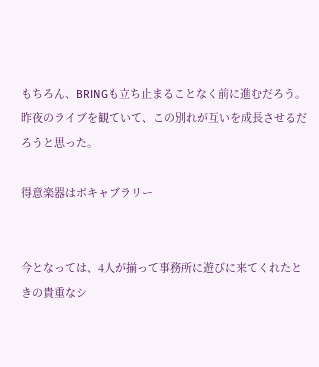もちろん、BRINGも立ち止まることなく前に進むだろう。
昨夜のライブを観ていて、この別れが互いを成長させるだろうと思った。

得意楽器はボキャブラリー


今となっては、4人が揃って事務所に遊びに来てくれたときの貴重なシ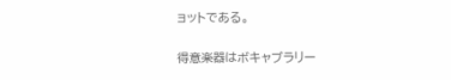ョットである。

得意楽器はボキャブラリー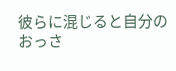彼らに混じると自分のおっさ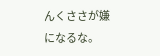んくささが嫌になるな。